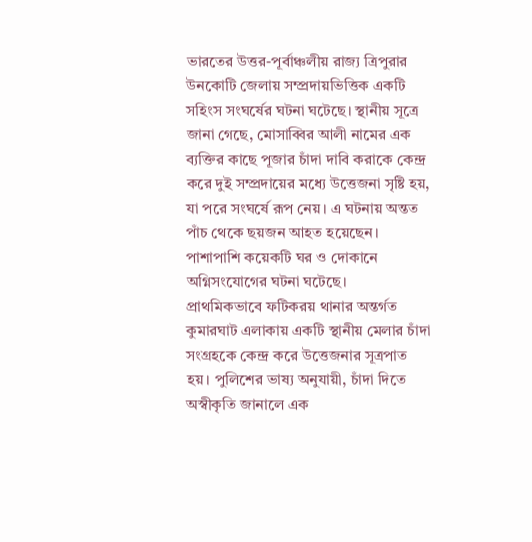ভারতের উত্তর-পূর্বাঞ্চলীয় রাজ্য ত্রিপুরার উনকোটি জেলায় সম্প্রদায়ভিত্তিক একটি সহিংস সংঘর্ষের ঘটনা ঘটেছে। স্থানীয় সূত্রে জানা গেছে, মোসাব্বির আলী নামের এক ব্যক্তির কাছে পূজার চাঁদা দাবি করাকে কেন্দ্র করে দুই সম্প্রদায়ের মধ্যে উত্তেজনা সৃষ্টি হয়, যা পরে সংঘর্ষে রূপ নেয়। এ ঘটনায় অন্তত পাঁচ থেকে ছয়জন আহত হয়েছেন। পাশাপাশি কয়েকটি ঘর ও দোকানে অগ্নিসংযোগের ঘটনা ঘটেছে।
প্রাথমিকভাবে ফটিকরয় থানার অন্তর্গত কুমারঘাট এলাকায় একটি স্থানীয় মেলার চাঁদা সংগ্রহকে কেন্দ্র করে উত্তেজনার সূত্রপাত হয়। পুলিশের ভাষ্য অনুযায়ী, চাঁদা দিতে অস্বীকৃতি জানালে এক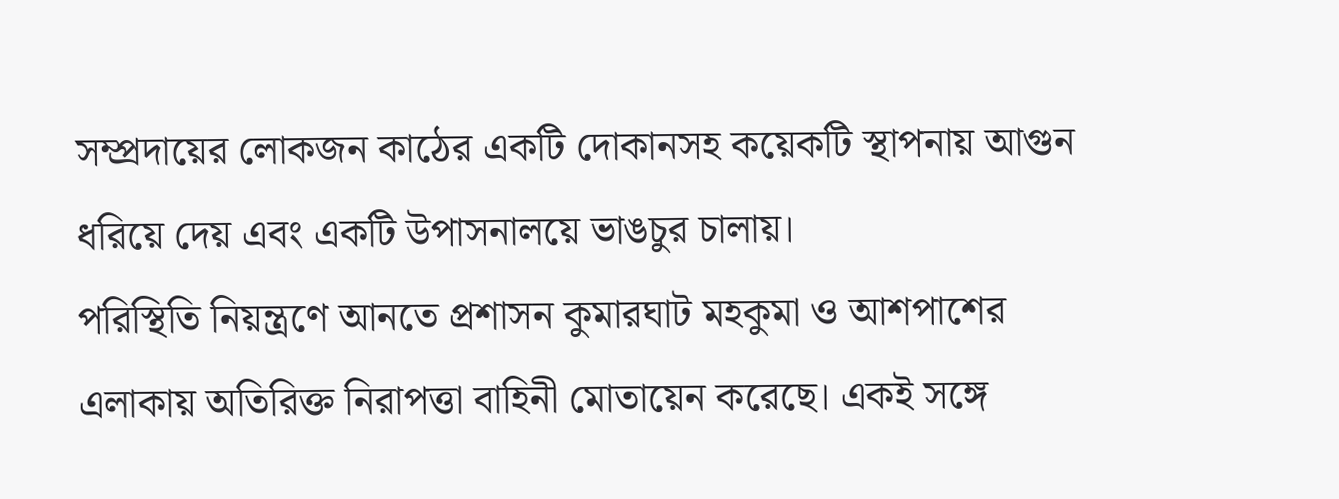সম্প্রদায়ের লোকজন কাঠের একটি দোকানসহ কয়েকটি স্থাপনায় আগুন ধরিয়ে দেয় এবং একটি উপাসনালয়ে ভাঙচুর চালায়।
পরিস্থিতি নিয়ন্ত্রণে আনতে প্রশাসন কুমারঘাট মহকুমা ও আশপাশের এলাকায় অতিরিক্ত নিরাপত্তা বাহিনী মোতায়েন করেছে। একই সঙ্গে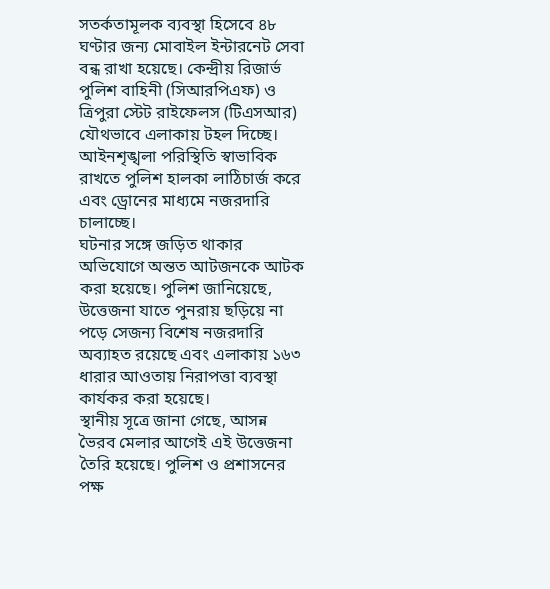সতর্কতামূলক ব্যবস্থা হিসেবে ৪৮ ঘণ্টার জন্য মোবাইল ইন্টারনেট সেবা বন্ধ রাখা হয়েছে। কেন্দ্রীয় রিজার্ভ পুলিশ বাহিনী (সিআরপিএফ) ও ত্রিপুরা স্টেট রাইফেলস (টিএসআর) যৌথভাবে এলাকায় টহল দিচ্ছে। আইনশৃঙ্খলা পরিস্থিতি স্বাভাবিক রাখতে পুলিশ হালকা লাঠিচার্জ করে এবং ড্রোনের মাধ্যমে নজরদারি চালাচ্ছে।
ঘটনার সঙ্গে জড়িত থাকার অভিযোগে অন্তত আটজনকে আটক করা হয়েছে। পুলিশ জানিয়েছে, উত্তেজনা যাতে পুনরায় ছড়িয়ে না পড়ে সেজন্য বিশেষ নজরদারি অব্যাহত রয়েছে এবং এলাকায় ১৬৩ ধারার আওতায় নিরাপত্তা ব্যবস্থা কার্যকর করা হয়েছে।
স্থানীয় সূত্রে জানা গেছে, আসন্ন ভৈরব মেলার আগেই এই উত্তেজনা তৈরি হয়েছে। পুলিশ ও প্রশাসনের পক্ষ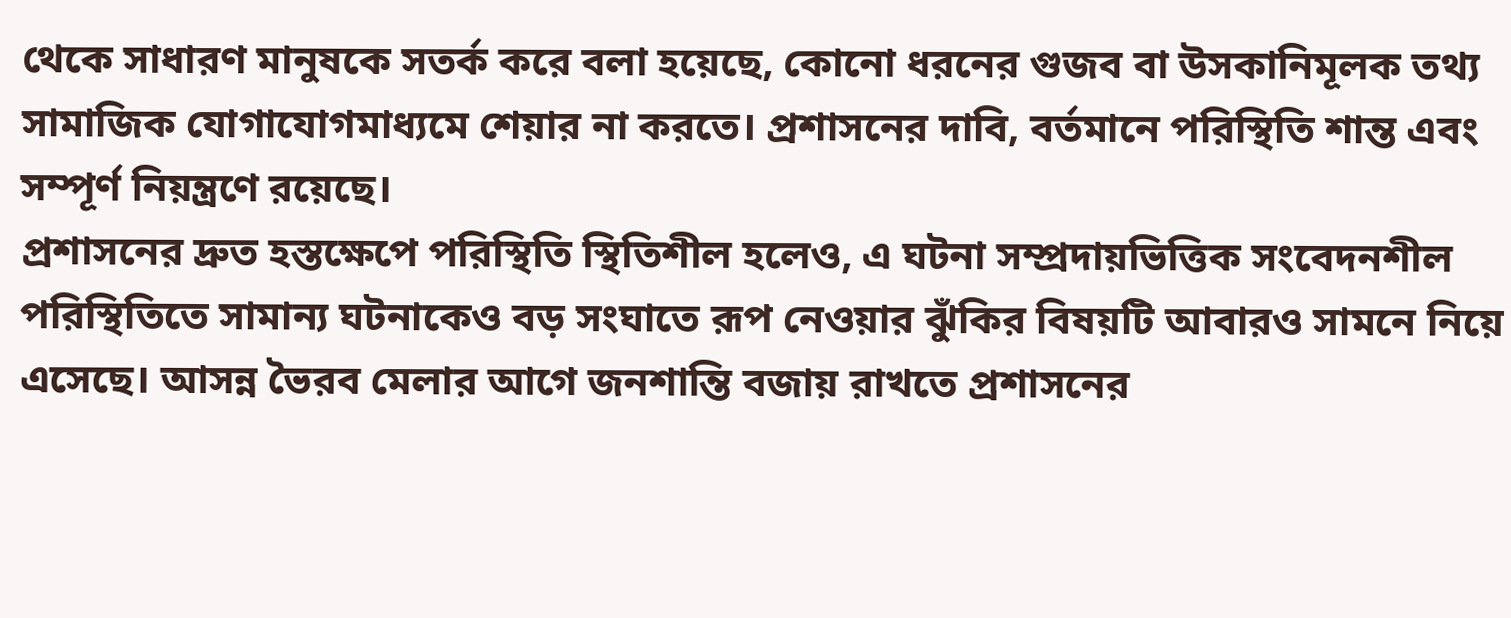থেকে সাধারণ মানুষকে সতর্ক করে বলা হয়েছে, কোনো ধরনের গুজব বা উসকানিমূলক তথ্য সামাজিক যোগাযোগমাধ্যমে শেয়ার না করতে। প্রশাসনের দাবি, বর্তমানে পরিস্থিতি শান্ত এবং সম্পূর্ণ নিয়ন্ত্রণে রয়েছে।
প্রশাসনের দ্রুত হস্তক্ষেপে পরিস্থিতি স্থিতিশীল হলেও, এ ঘটনা সম্প্রদায়ভিত্তিক সংবেদনশীল পরিস্থিতিতে সামান্য ঘটনাকেও বড় সংঘাতে রূপ নেওয়ার ঝুঁকির বিষয়টি আবারও সামনে নিয়ে এসেছে। আসন্ন ভৈরব মেলার আগে জনশান্তি বজায় রাখতে প্রশাসনের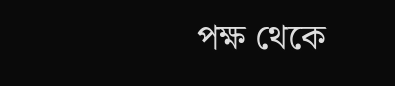পক্ষ থেকে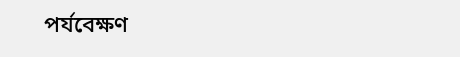পর্যবেক্ষণ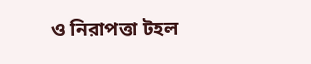ও নিরাপত্তা টহল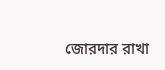জোরদার রাখা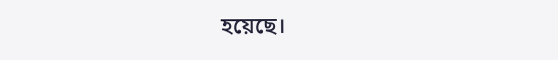হয়েছে।